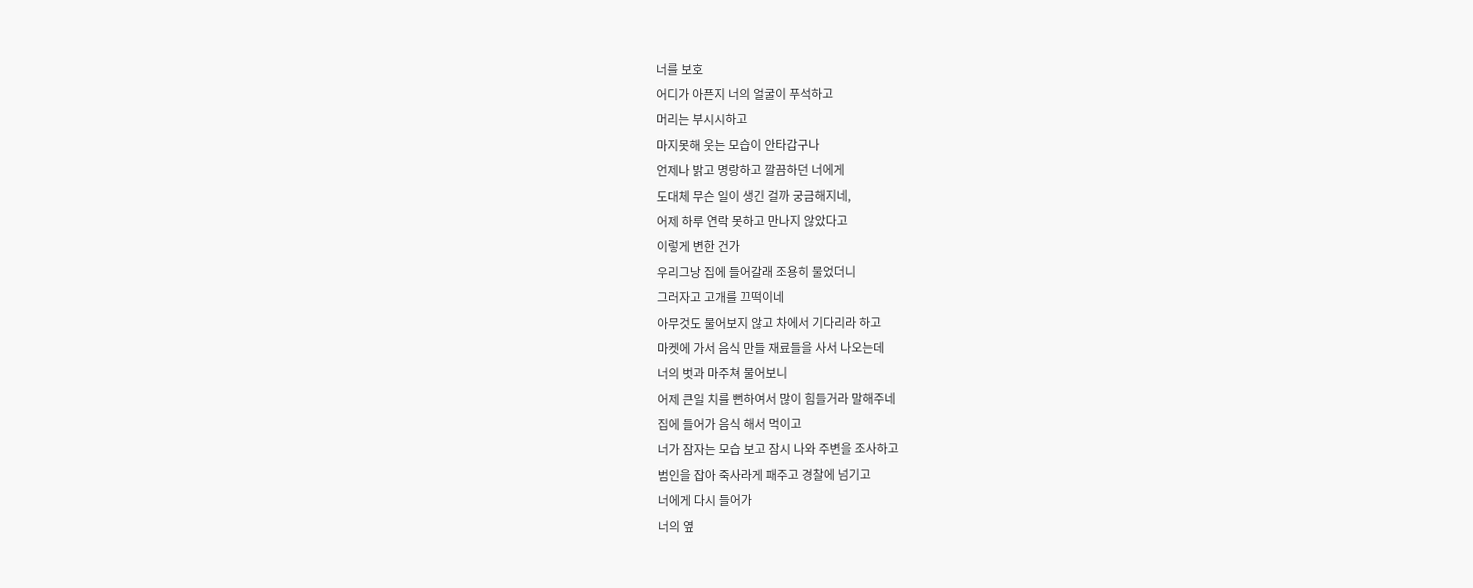너를 보호
어디가 아픈지 너의 얼굴이 푸석하고
머리는 부시시하고
마지못해 웃는 모습이 안타갑구나
언제나 밝고 명랑하고 깔끔하던 너에게
도대체 무슨 일이 생긴 걸까 궁금해지네,
어제 하루 연락 못하고 만나지 않았다고
이렇게 변한 건가
우리그낭 집에 들어갈래 조용히 물었더니
그러자고 고개를 끄떡이네
아무것도 물어보지 않고 차에서 기다리라 하고
마켓에 가서 음식 만들 재료들을 사서 나오는데
너의 벗과 마주쳐 물어보니
어제 큰일 치를 뻔하여서 많이 힘들거라 말해주네
집에 들어가 음식 해서 먹이고
너가 잠자는 모습 보고 잠시 나와 주변을 조사하고
범인을 잡아 죽사라게 패주고 경찰에 넘기고
너에게 다시 들어가
너의 옆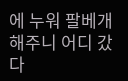에 누워 팔베개해주니 어디 갔다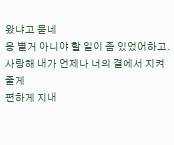왔냐고 묻네
응 별거 아니야 할 일이 좀 있었어하고.
사랑해 내가 언제나 너의 곁에서 지켜줄게
편하게 지내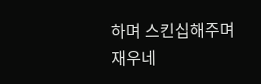하며 스킨십해주며 재우네